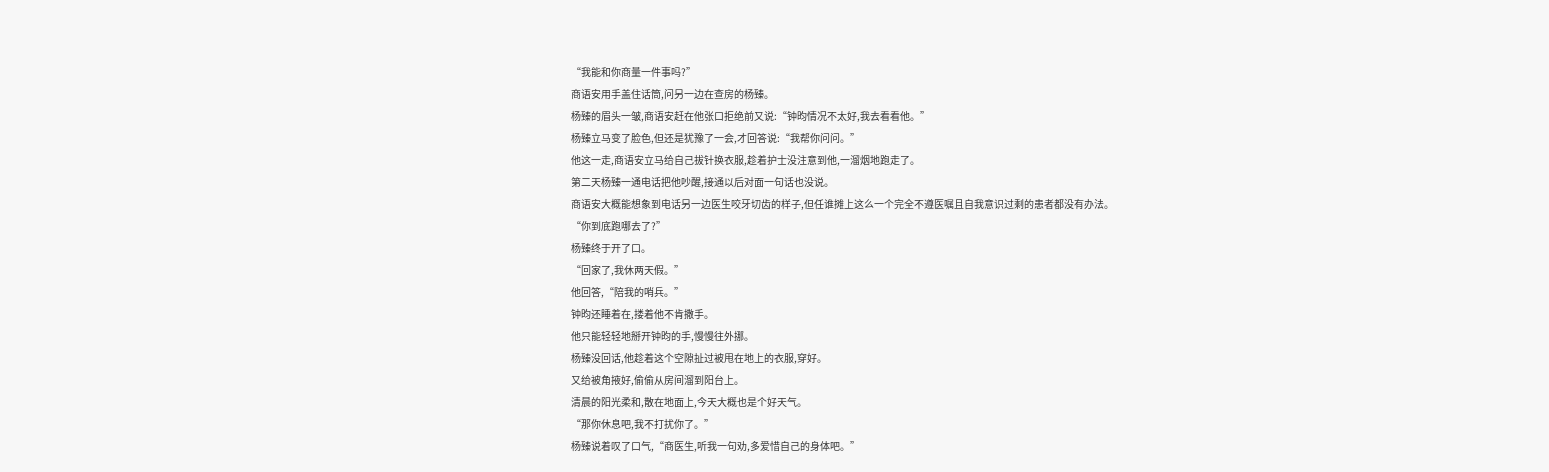“我能和你商量一件事吗?”
商语安用手盖住话筒,问另一边在查房的杨臻。
杨臻的眉头一皱,商语安赶在他张口拒绝前又说:“钟昀情况不太好,我去看看他。”
杨臻立马变了脸色,但还是犹豫了一会,才回答说:“我帮你问问。”
他这一走,商语安立马给自己拔针换衣服,趁着护士没注意到他,一溜烟地跑走了。
第二天杨臻一通电话把他吵醒,接通以后对面一句话也没说。
商语安大概能想象到电话另一边医生咬牙切齿的样子,但任谁摊上这么一个完全不遵医嘱且自我意识过剩的患者都没有办法。
“你到底跑哪去了?”
杨臻终于开了口。
“回家了,我休两天假。”
他回答,“陪我的哨兵。”
钟昀还睡着在,搂着他不肯撒手。
他只能轻轻地掰开钟昀的手,慢慢往外挪。
杨臻没回话,他趁着这个空隙扯过被甩在地上的衣服,穿好。
又给被角掖好,偷偷从房间溜到阳台上。
清晨的阳光柔和,散在地面上,今天大概也是个好天气。
“那你休息吧,我不打扰你了。”
杨臻说着叹了口气,“商医生,听我一句劝,多爱惜自己的身体吧。”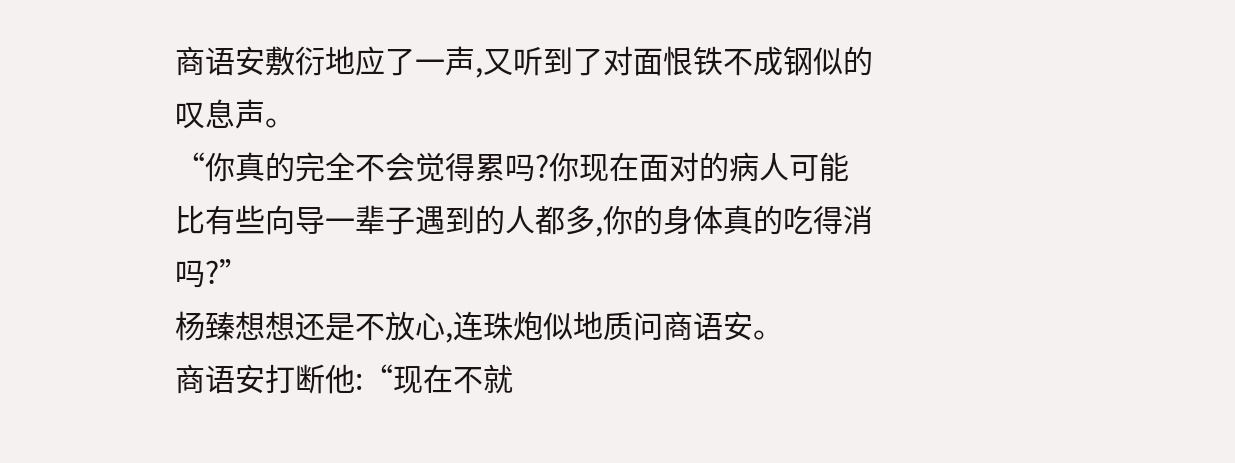商语安敷衍地应了一声,又听到了对面恨铁不成钢似的叹息声。
“你真的完全不会觉得累吗?你现在面对的病人可能比有些向导一辈子遇到的人都多,你的身体真的吃得消吗?”
杨臻想想还是不放心,连珠炮似地质问商语安。
商语安打断他:“现在不就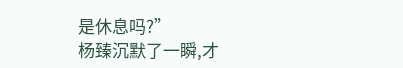是休息吗?”
杨臻沉默了一瞬,才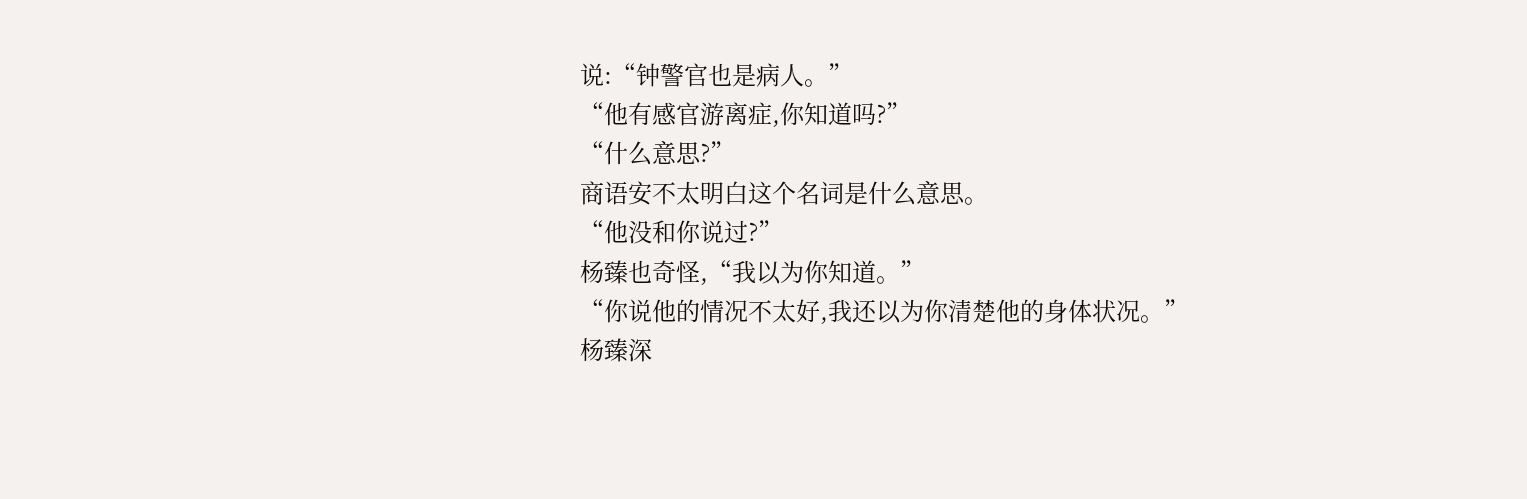说:“钟警官也是病人。”
“他有感官游离症,你知道吗?”
“什么意思?”
商语安不太明白这个名词是什么意思。
“他没和你说过?”
杨臻也奇怪,“我以为你知道。”
“你说他的情况不太好,我还以为你清楚他的身体状况。”
杨臻深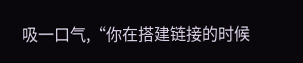吸一口气,“你在搭建链接的时候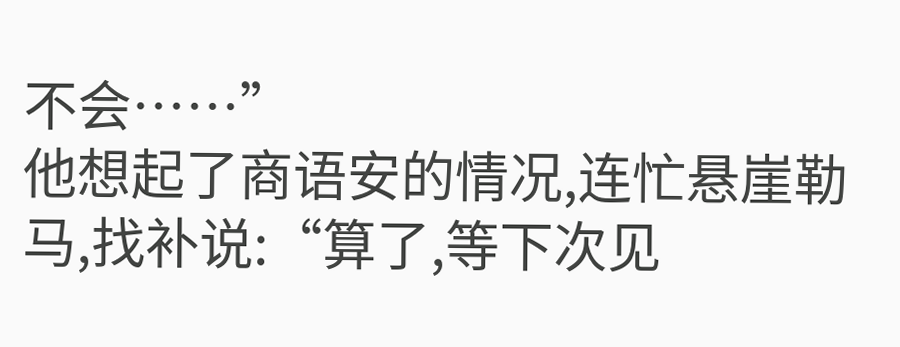不会……”
他想起了商语安的情况,连忙悬崖勒马,找补说:“算了,等下次见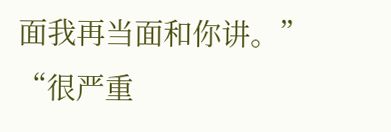面我再当面和你讲。”
“很严重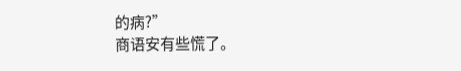的病?”
商语安有些慌了。